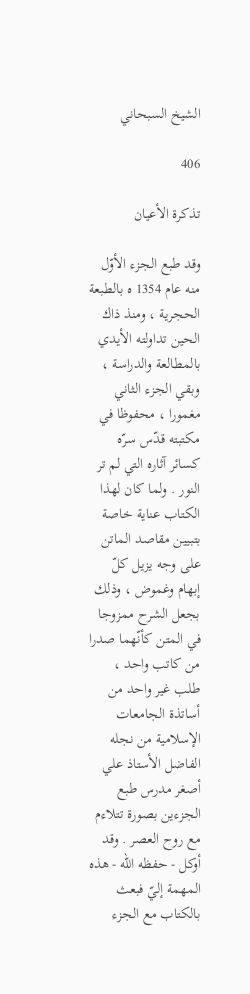الشيخ السبحاني

406

تذكرة الأعيان

وقد طبع الجزء الأوّل منه عام 1354 ه بالطبعة الحجرية ، ومنذ ذاك الحين تداولته الأيدي بالمطالعة والدراسة ، وبقي الجزء الثاني مغمورا ، محفوظا في مكتبته قدّس سرّه كسائر آثاره التي لم تر النور . ولما كان لهذا الكتاب عناية خاصة بتبيين مقاصد الماتن على وجه يزيل كلّ إبهام وغموض ، وذلك بجعل الشرح ممزوجا في المتن كأنّهما صدرا من كاتب واحد ، طلب غير واحد من أساتذة الجامعات الإسلامية من نجله الفاضل الأستاذ علي أصغر مدرس طبع الجزءين بصورة تتلاءم مع روح العصر . وقد أوكل - حفظه اللّه - هذه المهمة إليّ فبعث بالكتاب مع الجزء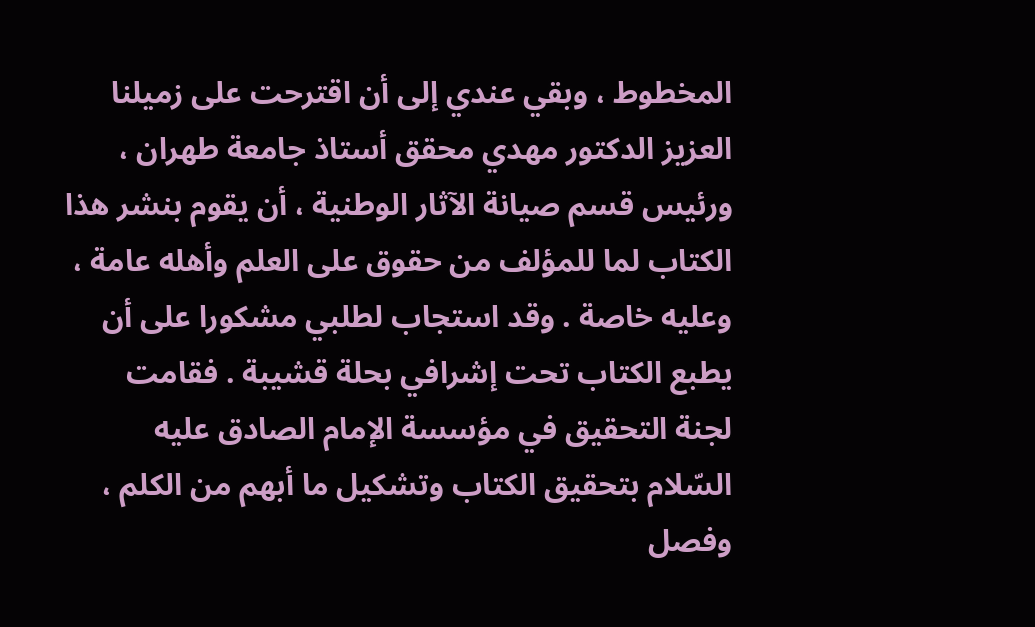المخطوط ، وبقي عندي إلى أن اقترحت على زميلنا العزيز الدكتور مهدي محقق أستاذ جامعة طهران ، ورئيس قسم صيانة الآثار الوطنية ، أن يقوم بنشر هذا الكتاب لما للمؤلف من حقوق على العلم وأهله عامة ، وعليه خاصة . وقد استجاب لطلبي مشكورا على أن يطبع الكتاب تحت إشرافي بحلة قشيبة . فقامت لجنة التحقيق في مؤسسة الإمام الصادق عليه السّلام بتحقيق الكتاب وتشكيل ما أبهم من الكلم ، وفصل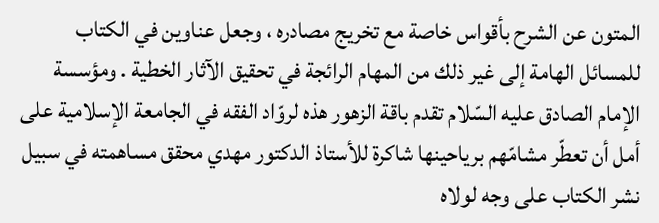المتون عن الشرح بأقواس خاصة مع تخريج مصادره ، وجعل عناوين في الكتاب للمسائل الهامة إلى غير ذلك من المهام الرائجة في تحقيق الآثار الخطية . ومؤسسة الإمام الصادق عليه السّلام تقدم باقة الزهور هذه لروّاد الفقه في الجامعة الإسلامية على أمل أن تعطّر مشامّهم برياحينها شاكرة للأستاذ الدكتور مهدي محقق مساهمته في سبيل نشر الكتاب على وجه لولاه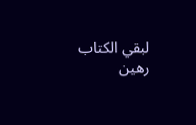لبقي الكتاب رهين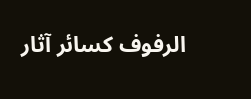الرفوف كسائر آثار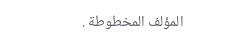المؤلف المخطوطة .